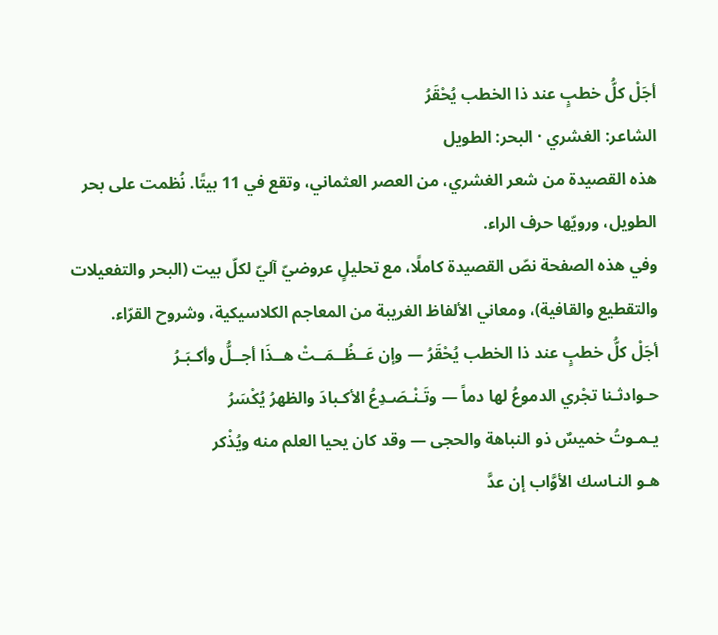أجَلْ كلُّ خطبٍ عند ذا الخطب يُحْقَرُ
الشاعر: الغشري · البحر: الطويل
هذه القصيدة من شعر الغشري، من العصر العثماني، وتقع في 11 بيتًا. نُظمت على بحر الطويل، ورويّها حرف الراء.
وفي هذه الصفحة نصّ القصيدة كاملًا، مع تحليلٍ عروضيّ آليّ لكلّ بيت (البحر والتفعيلات والتقطيع والقافية)، ومعاني الألفاظ الغريبة من المعاجم الكلاسيكية، وشروح القرّاء.
أجَلْ كلُّ خطبٍ عند ذا الخطب يُحْقَرُ — وإن عَــظُــمَــتْ هــذَا أجــلُّ وأكـبَـرُ
حـوادثـنا تجْري الدموعُ لها دماً — وتَـنْـصَـدِعُ الأكـبادَ والظهرُ يُكْسَرُ
يـمـوتُ خميسٌ ذو النباهة والحجى — وقد كان يحيا العلم منه ويُذْكر
هـو النـاسك الأوَّاب إن عدَّ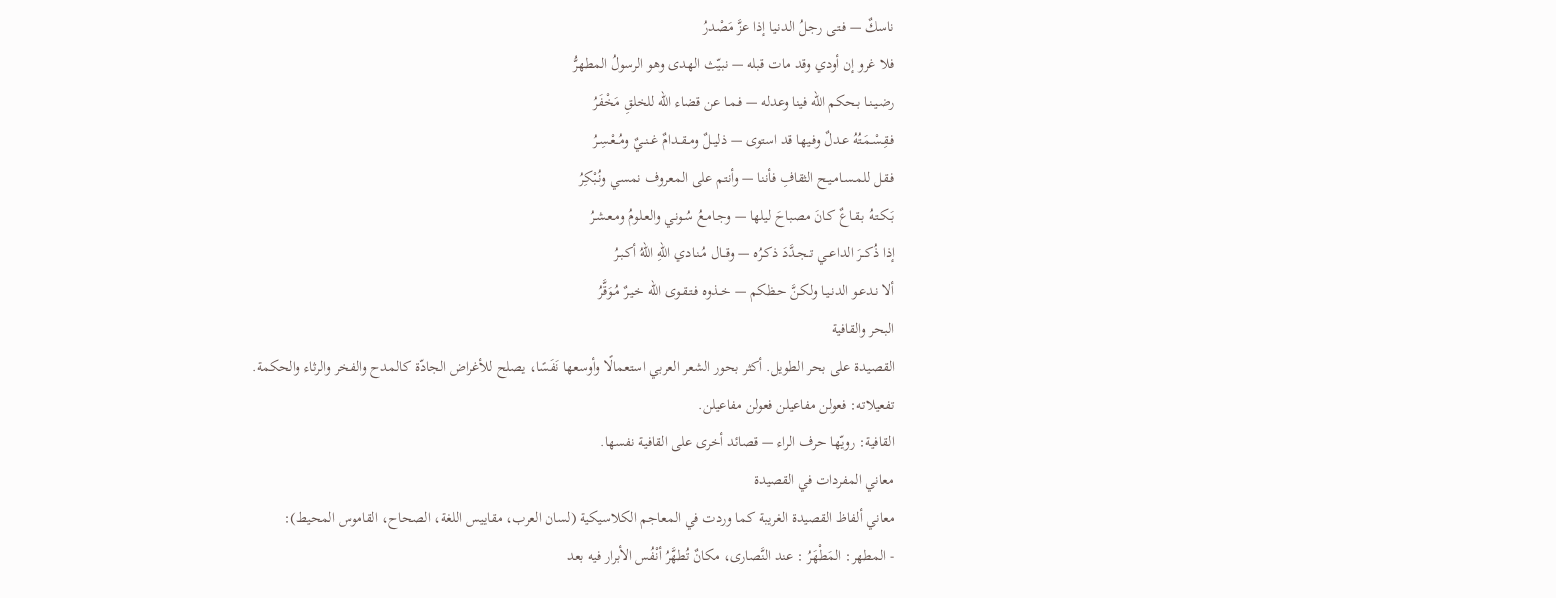ناسكٌ — فـتـى رجـلُ الدنـيا إذا عزَّ مَصْدرُ
فلا غرو إن أودي وقد مات قبله — نبيّث الهدى وهو الرسولُ المطهرُّ
رضـيـنـا بـحكم الله فينا وعدله — فـمـا عن قضاء الله للخلقِ مَخْفَرُ
فـقِـسْـمَـتُهُ عـدلٌ وفـيها قد استوى — ذليــلٌ ومــقــدامٌ غــنــيٌ ومُــعْـسِـرُ
فـقـل للمـسـامـيـح الثقافِ فأننا — وأنتم على المعروف نمسي ونُبْكِرُ
بَـكـتـهُ بـقـاعٌ كـانَ مصباحَ ليلها — وجـامـعُ سُـونـي والعـلومُ ومـعـشـرُ
إذا ذُكــرَ الداعــي تــجـدَّدَ ذكـرُه — وقــال مُـنـادي اللهِ اللهُ أكـبـرُ
ألا نـدعـو الدنـيـا ولكـنَّ حـظكم — خــذوه فـتـقـوى الله خـيـرٌ مُـوَقَّرُ
البحر والقافية
القصيدة على بحر الطويل. أكثر بحور الشعر العربي استعمالًا وأوسعها نَفَسًا، يصلح للأغراض الجادّة كالمدح والفخر والرثاء والحكمة.
تفعيلاته: فعولن مفاعيلن فعولن مفاعيلن.
القافية: رويّها حرف الراء — قصائد أخرى على القافية نفسها.
معاني المفردات في القصيدة
معاني ألفاظ القصيدة الغريبة كما وردت في المعاجم الكلاسيكية (لسان العرب، مقاييس اللغة، الصحاح، القاموس المحيط):
- المطهر: المَطْهَرُ : عند النَّصارى، مكانٌ تُطهَّرُ أنْفُس الأبرار فيه بعد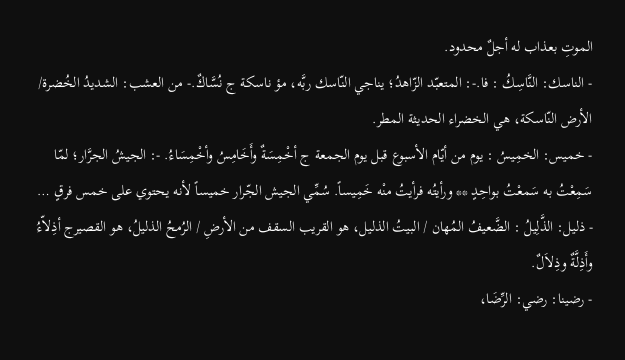الموتِ بعذاب له أجلٌ محدود.
- الناسك: النَّاسِكُ : فا.-: المتعبّد الزّاهدُ؛ يناجي النّاسك ربَّه، مؤ ناسكة ج نُسَّاكٌ.- من العشب: الشديدُ الخُضرة/ الأرض النّاسكة، هي الخضراء الحديثة المطر.
- خميس: الخمِيسُ : يوم من أيّام الأسبوع قبل يوم الجمعة ج أخْمِسَةٌ وأَخَامِسُ وأخْمِسَاءُ. -: الجيشُ الجرَّار؛ لمّا سَمِعْتُ به سَمعْتُ بواحِدٍ ** ورأيتُه فرأيتُ منْه خَمِيساً. سُمِّي الجيش الجّرار خميساً لأنه يحتوي على خمس فرقٍ …
- ذليل: الذَّلِيلُ : الضَّعيفُ المُهان / البيتُ الذليل، هو القريب السقف من الأرضِ / الرُمحُ الذليلُ، هو القصيرج أذِلاّءُ وأَذِلَّةٌ وذِلاَلٌ.
- رضينا: رضي: الرِّضَا،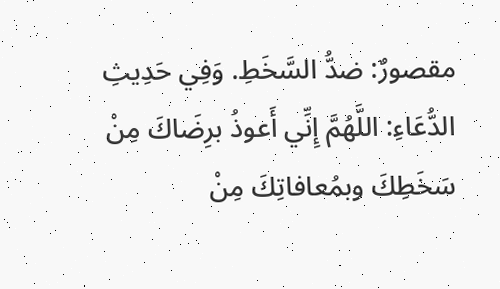مقصورٌ: ضدُّ السَّخَطِ. وَفِي حَدِيثِ الدُّعَاءِ: اللَّهُمَّ إِنِّي أَعوذُ برِضَاكَ مِنْ سَخَطِكَ وبمُعافاتِكَ مِنْ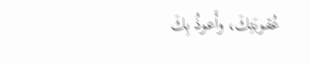عُقوبَتِكَ، وأَعوذُ بِكَ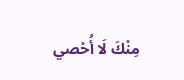مِنْكَ لَا أُحْصي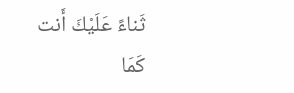ثَناءً عَلَيْكَ أَنت كَمَا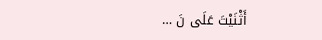أَثْنَيْتَ عَلَى نَ …